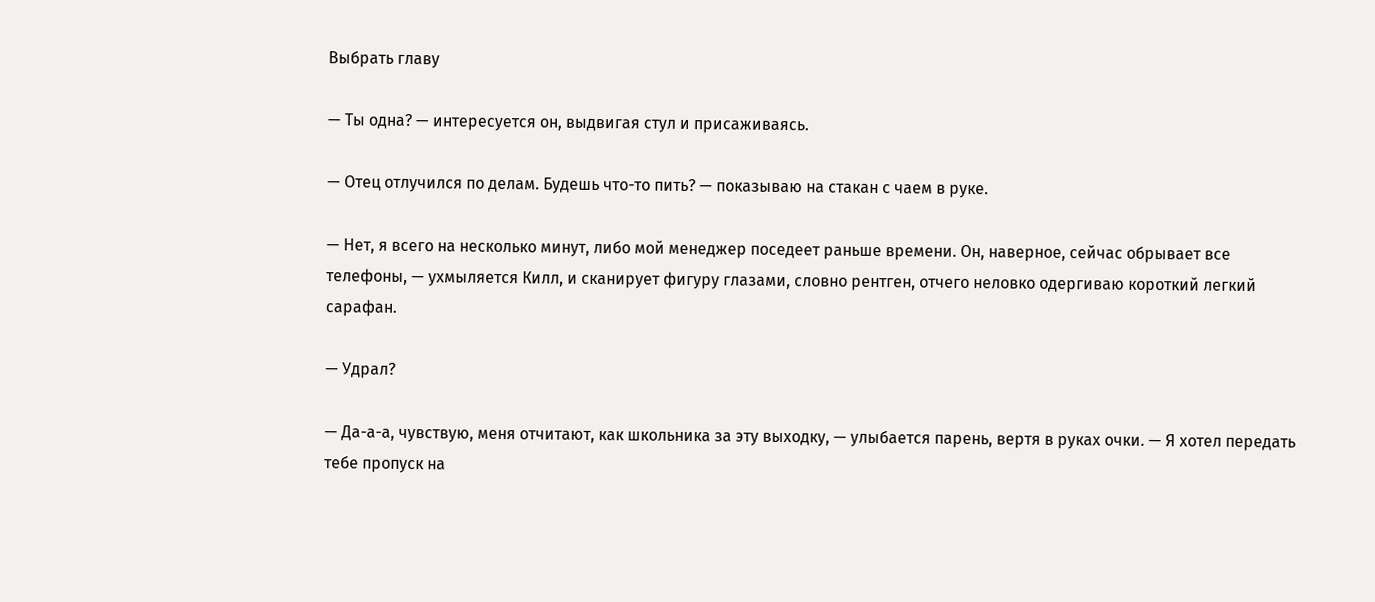Выбрать главу

— Ты одна? — интересуется он, выдвигая стул и присаживаясь.

— Отец отлучился по делам. Будешь что-то пить? — показываю на стакан с чаем в руке.

— Нет, я всего на несколько минут, либо мой менеджер поседеет раньше времени. Он, наверное, сейчас обрывает все телефоны, — ухмыляется Килл, и сканирует фигуру глазами, словно рентген, отчего неловко одергиваю короткий легкий сарафан.

— Удрал?

— Да-а-а, чувствую, меня отчитают, как школьника за эту выходку, — улыбается парень, вертя в руках очки. — Я хотел передать тебе пропуск на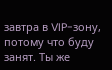завтра в VIP-зону, потому что буду занят. Ты же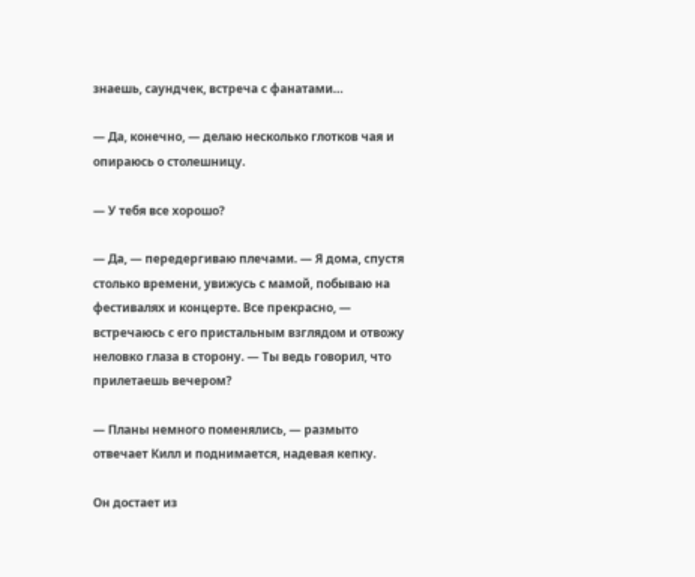знаешь, саундчек, встреча с фанатами…

— Да, конечно, — делаю несколько глотков чая и опираюсь о столешницу.

— У тебя все хорошо?

— Да, — передергиваю плечами. — Я дома, спустя столько времени, увижусь с мамой, побываю на фестивалях и концерте. Все прекрасно, — встречаюсь с его пристальным взглядом и отвожу неловко глаза в сторону. — Ты ведь говорил, что прилетаешь вечером?

— Планы немного поменялись, — размыто отвечает Килл и поднимается, надевая кепку.

Он достает из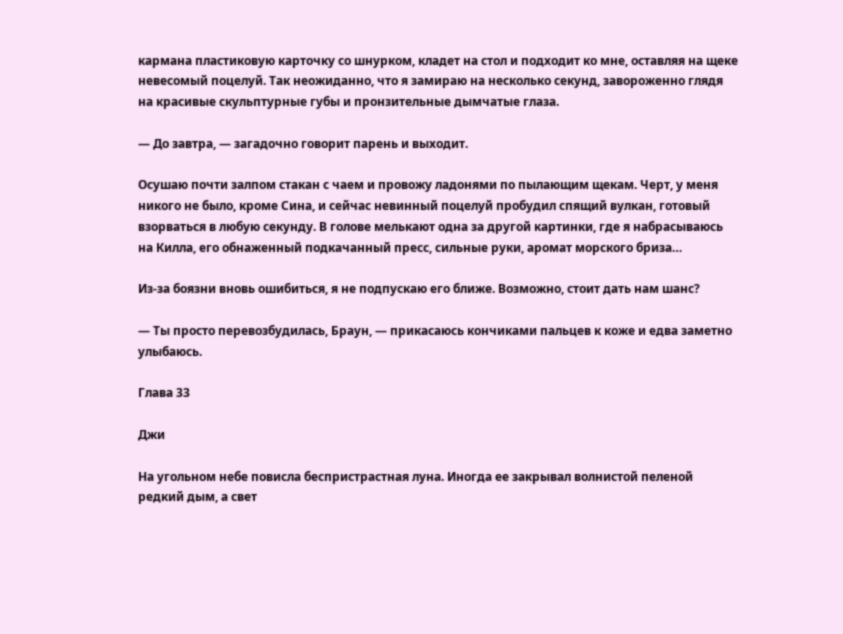кармана пластиковую карточку со шнурком, кладет на стол и подходит ко мне, оставляя на щеке невесомый поцелуй. Так неожиданно, что я замираю на несколько секунд, завороженно глядя на красивые скульптурные губы и пронзительные дымчатые глаза.

— До завтра, — загадочно говорит парень и выходит.

Осушаю почти залпом стакан с чаем и провожу ладонями по пылающим щекам. Черт, у меня никого не было, кроме Сина, и сейчас невинный поцелуй пробудил спящий вулкан, готовый взорваться в любую секунду. В голове мелькают одна за другой картинки, где я набрасываюсь на Килла, его обнаженный подкачанный пресс, сильные руки, аромат морского бриза…

Из-за боязни вновь ошибиться, я не подпускаю его ближе. Возможно, стоит дать нам шанс?

— Ты просто перевозбудилась, Браун, — прикасаюсь кончиками пальцев к коже и едва заметно улыбаюсь.

Глава 33

Джи

На угольном небе повисла беспристрастная луна. Иногда ее закрывал волнистой пеленой редкий дым, а свет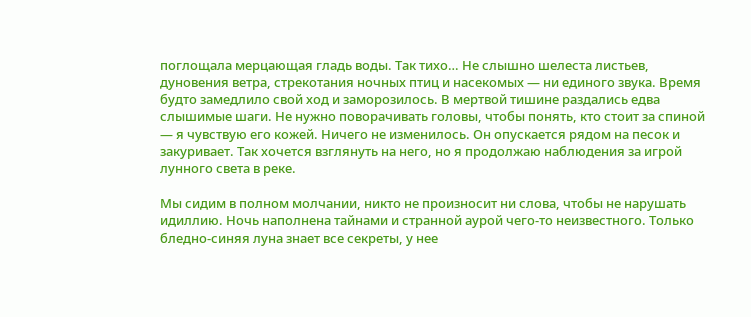поглощала мерцающая гладь воды. Так тихо… Не слышно шелеста листьев, дуновения ветра, стрекотания ночных птиц и насекомых — ни единого звука. Время будто замедлило свой ход и заморозилось. В мертвой тишине раздались едва слышимые шаги. Не нужно поворачивать головы, чтобы понять, кто стоит за спиной — я чувствую его кожей. Ничего не изменилось. Он опускается рядом на песок и закуривает. Так хочется взглянуть на него, но я продолжаю наблюдения за игрой лунного света в реке.

Мы сидим в полном молчании, никто не произносит ни слова, чтобы не нарушать идиллию. Ночь наполнена тайнами и странной аурой чего-то неизвестного. Только бледно-синяя луна знает все секреты, у нее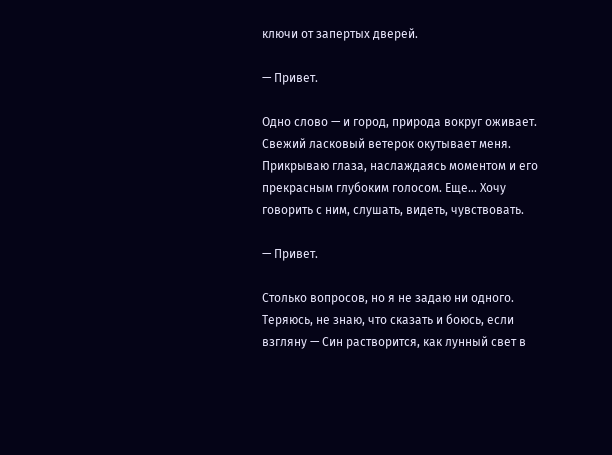ключи от запертых дверей.

— Привет.

Одно слово — и город, природа вокруг оживает. Свежий ласковый ветерок окутывает меня. Прикрываю глаза, наслаждаясь моментом и его прекрасным глубоким голосом. Еще… Хочу говорить с ним, слушать, видеть, чувствовать.

— Привет.

Столько вопросов, но я не задаю ни одного. Теряюсь, не знаю, что сказать и боюсь, если взгляну — Син растворится, как лунный свет в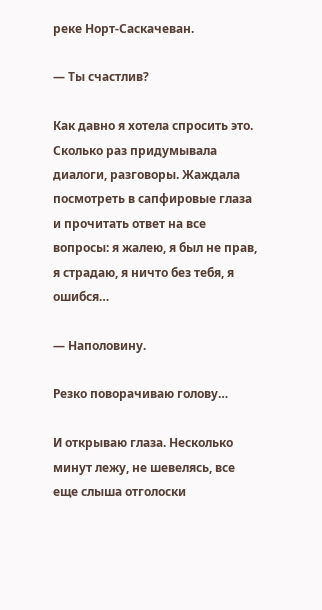реке Норт-Саскачеван.

— Ты счастлив?

Как давно я хотела спросить это. Сколько раз придумывала диалоги, разговоры. Жаждала посмотреть в сапфировые глаза и прочитать ответ на все вопросы: я жалею, я был не прав, я страдаю, я ничто без тебя, я ошибся…

— Наполовину.

Резко поворачиваю голову…

И открываю глаза. Несколько минут лежу, не шевелясь, все еще слыша отголоски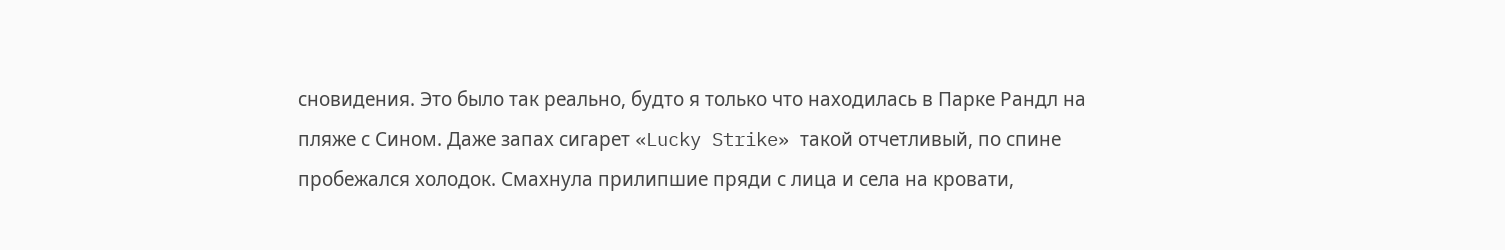сновидения. Это было так реально, будто я только что находилась в Парке Рандл на пляже с Сином. Даже запах сигарет «Lucky Strike» такой отчетливый, по спине пробежался холодок. Смахнула прилипшие пряди с лица и села на кровати,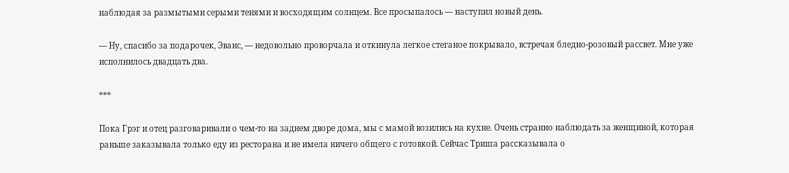наблюдая за размытыми серыми тенями и восходящим солнцем. Все просыпалось — наступил новый день.

— Ну, спасибо за подарочек, Эванс, — недовольно проворчала и откинула легкое стеганое покрывало, встречая бледно-розовый рассвет. Мне уже исполнилось двадцать два.

***

Пока Грэг и отец разговаривали о чем-то на заднем дворе дома, мы с мамой возились на кухне. Очень странно наблюдать за женщиной, которая раньше заказывала только еду из ресторана и не имела ничего общего с готовкой. Сейчас Триша рассказывала о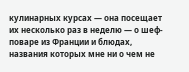кулинарных курсах — она посещает их несколько раз в неделю — о шеф-поваре из Франции и блюдах, названия которых мне ни о чем не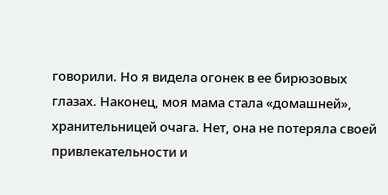говорили. Но я видела огонек в ее бирюзовых глазах. Наконец, моя мама стала «домашней», хранительницей очага. Нет, она не потеряла своей привлекательности и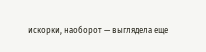искорки, наоборот — выглядела еще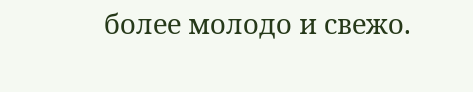более молодо и свежо.